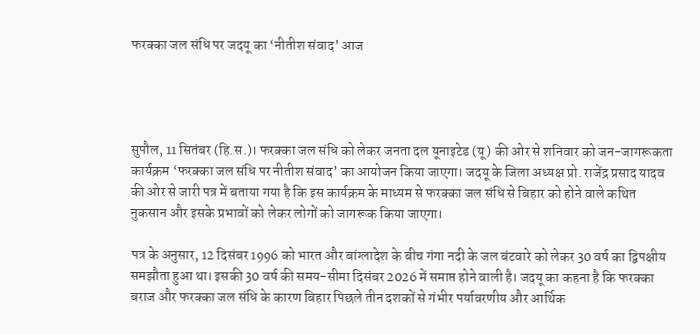फरक्का जल संधि पर जदयू का ‘नीतीश संवाद’ आज




सुपौल, 11 सितंबर (हि.स.)। फरक्का जल संधि को लेकर जनता दल यूनाइटेड (यू) की ओर से शनिवार को जन-जागरूकता कार्यक्रम ‘फरक्का जल संधि पर नीतीश संवाद’ का आयोजन किया जाएगा। जदयू के जिला अध्यक्ष प्रो. राजेंद्र प्रसाद यादव की ओर से जारी पत्र में बताया गया है कि इस कार्यक्रम के माध्यम से फरक्का जल संधि से बिहार को होने वाले कथित नुकसान और इसके प्रभावों को लेकर लोगों को जागरूक किया जाएगा।

पत्र के अनुसार, 12 दिसंबर 1996 को भारत और बांग्लादेश के बीच गंगा नदी के जल बंटवारे को लेकर 30 वर्ष का द्विपक्षीय समझौता हुआ था। इसकी 30 वर्ष की समय-सीमा दिसंबर 2026 में समाप्त होने वाली है। जदयू का कहना है कि फरक्का बराज और फरक्का जल संधि के कारण बिहार पिछले तीन दशकों से गंभीर पर्यावरणीय और आर्थिक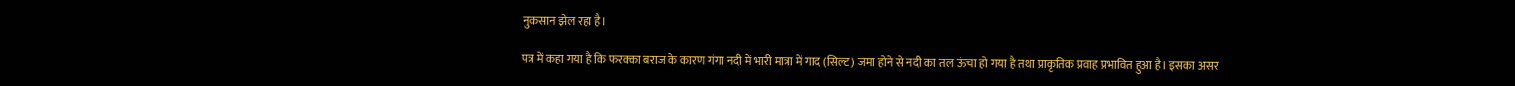नुकसान झेल रहा है।

पत्र में कहा गया है कि फरक्का बराज के कारण गंगा नदी में भारी मात्रा में गाद (सिल्ट) जमा होने से नदी का तल ऊंचा हो गया है तथा प्राकृतिक प्रवाह प्रभावित हुआ है। इसका असर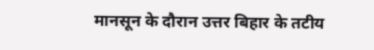मानसून के दौरान उत्तर बिहार के तटीय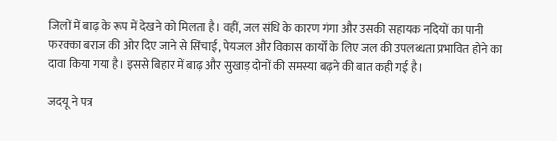जिलों में बाढ़ के रूप में देखने को मिलता है। वहीं, जल संधि के कारण गंगा और उसकी सहायक नदियों का पानी फरक्का बराज की ओर दिए जाने से सिंचाई, पेयजल और विकास कार्यों के लिए जल की उपलब्धता प्रभावित होने का दावा किया गया है। इससे बिहार में बाढ़ और सुखाड़ दोनों की समस्या बढ़ने की बात कही गई है।

जदयू ने पत्र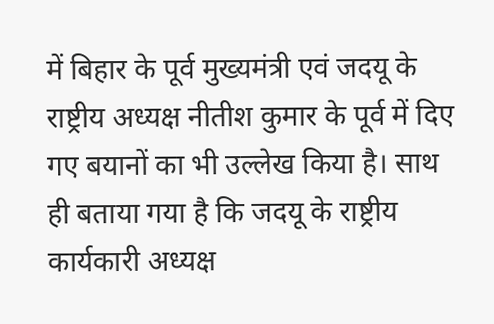में बिहार के पूर्व मुख्यमंत्री एवं जदयू के राष्ट्रीय अध्यक्ष नीतीश कुमार के पूर्व में दिए गए बयानों का भी उल्लेख किया है। साथ ही बताया गया है कि जदयू के राष्ट्रीय कार्यकारी अध्यक्ष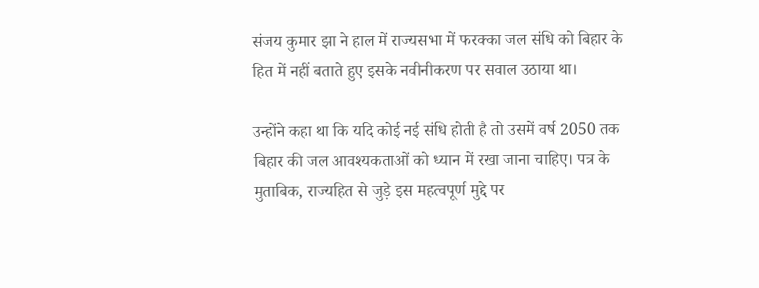संजय कुमार झा ने हाल में राज्यसभा में फरक्का जल संधि को बिहार के हित में नहीं बताते हुए इसके नवीनीकरण पर सवाल उठाया था।

उन्होंने कहा था कि यदि कोई नई संधि होती है तो उसमें वर्ष 2050 तक बिहार की जल आवश्यकताओं को ध्यान में रखा जाना चाहिए। पत्र के मुताबिक, राज्यहित से जुड़े इस महत्वपूर्ण मुद्दे पर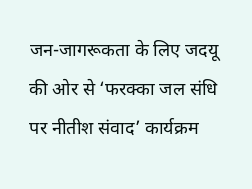जन-जागरूकता के लिए जदयू की ओर से ‘फरक्का जल संधि पर नीतीश संवाद’ कार्यक्रम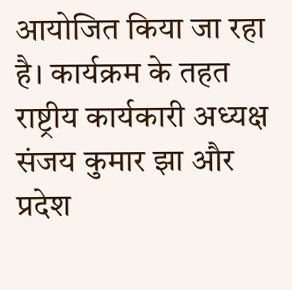आयोजित किया जा रहा है। कार्यक्रम के तहत राष्ट्रीय कार्यकारी अध्यक्ष संजय कुमार झा और प्रदेश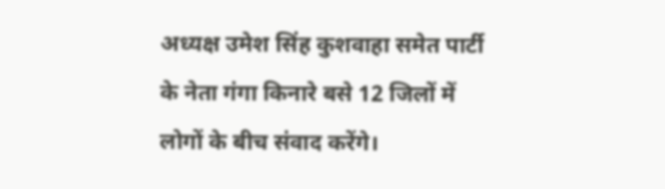अध्यक्ष उमेश सिंह कुशवाहा समेत पार्टी के नेता गंगा किनारे बसे 12 जिलों में लोगों के बीच संवाद करेंगे।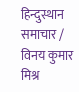हिन्दुस्थान समाचार / विनय कुमार मिश्र